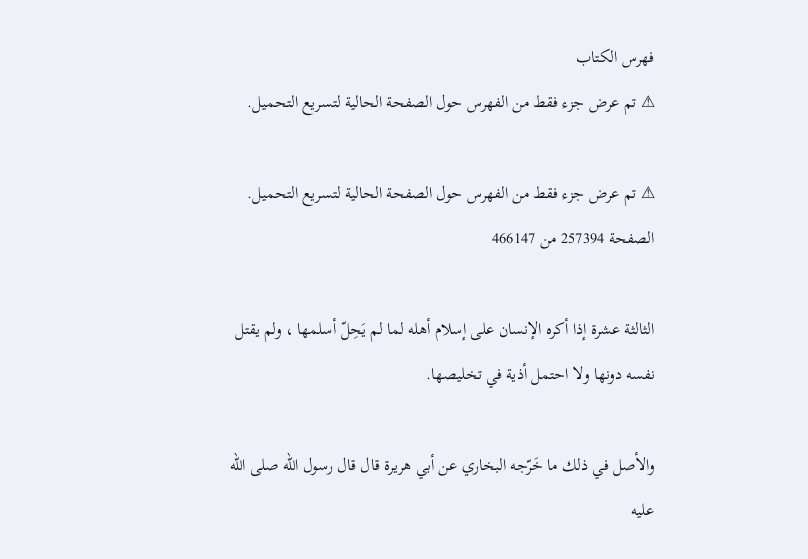فهرس الكتاب
⚠ تم عرض جزء فقط من الفهرس حول الصفحة الحالية لتسريع التحميل.

⚠ تم عرض جزء فقط من الفهرس حول الصفحة الحالية لتسريع التحميل.
الصفحة 257394 من 466147

الثالثة عشرة إذا أكره الإنسان على إسلام أهله لما لم يَحِلّ أسلمها ، ولم يقتل نفسه دونها ولا احتمل أذية في تخليصها.

والأصل في ذلك ما خَرّجه البخاري عن أبي هريرة قال قال رسول الله صلى الله عليه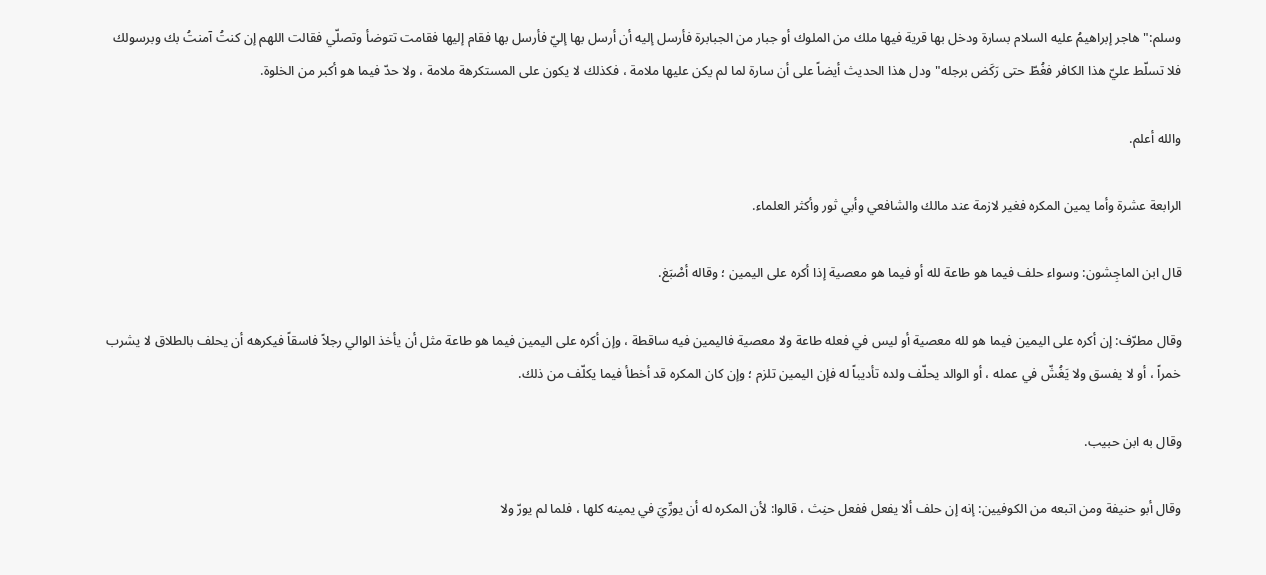وسلم:"هاجر إبراهيمُ عليه السلام بسارة ودخل بها قرية فيها ملك من الملوك أو جبار من الجبابرة فأرسل إليه أن أرسل بها إليّ فأرسل بها فقام إليها فقامت تتوضأ وتصلّي فقالت اللهم إن كنتُ آمنتُ بك وبرسولك فلا تسلّط عليّ هذا الكافر فغُطّ حتى رَكَض برجله"ودل هذا الحديث أيضاً على أن سارة لما لم يكن عليها ملامة ، فكذلك لا يكون على المستكرهة ملامة ، ولا حدّ فيما هو أكبر من الخلوة.

والله أعلم.

الرابعة عشرة وأما يمين المكره فغير لازمة عند مالك والشافعي وأبي ثور وأكثر العلماء.

قال ابن الماجِشون: وسواء حلف فيما هو طاعة لله أو فيما هو معصية إذا أكره على اليمين ؛ وقاله أصْبَغ.

وقال مطرّف: إن أكره على اليمين فيما هو لله معصية أو ليس في فعله طاعة ولا معصية فاليمين فيه ساقطة ، وإن أكره على اليمين فيما هو طاعة مثل أن يأخذ الوالي رجلاً فاسقاً فيكرهه أن يحلف بالطلاق لا يشرب خمراً ، أو لا يفسق ولا يَغُشّ في عمله ، أو الوالد يحلّف ولده تأديباً له فإن اليمين تلزم ؛ وإن كان المكره قد أخطأ فيما يكلّف من ذلك.

وقال به ابن حبيب.

وقال أبو حنيفة ومن اتبعه من الكوفيين: إنه إن حلف ألا يفعل ففعل حنِث ، قالوا: لأن المكره له أن يورِّيَ في يمينه كلها ، فلما لم يورّ ولا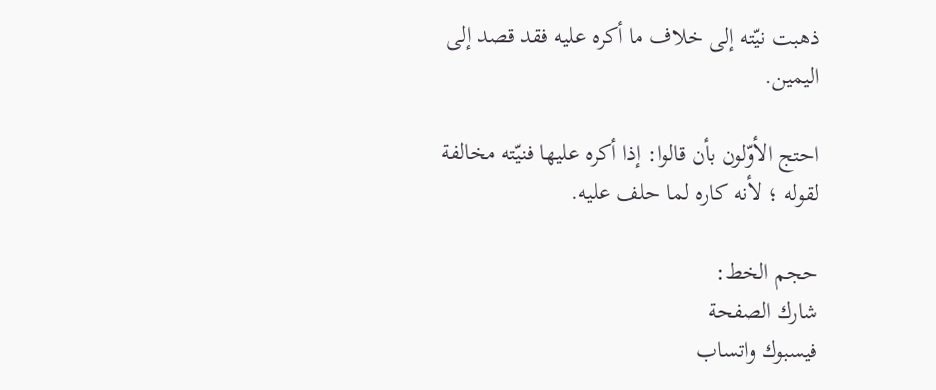ذهبت نيّته إلى خلاف ما أكره عليه فقد قصد إلى اليمين.

احتج الأوّلون بأن قالوا: إذا أكره عليها فنيّته مخالفة لقوله ؛ لأنه كاره لما حلف عليه.

حجم الخط:
شارك الصفحة
فيسبوك واتساب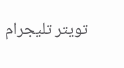تويتر تليجرام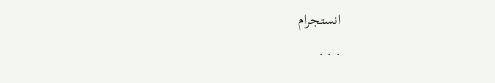انستجرام
. . .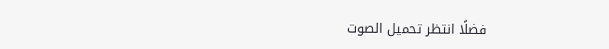فضلًا انتظر تحميل الصوت